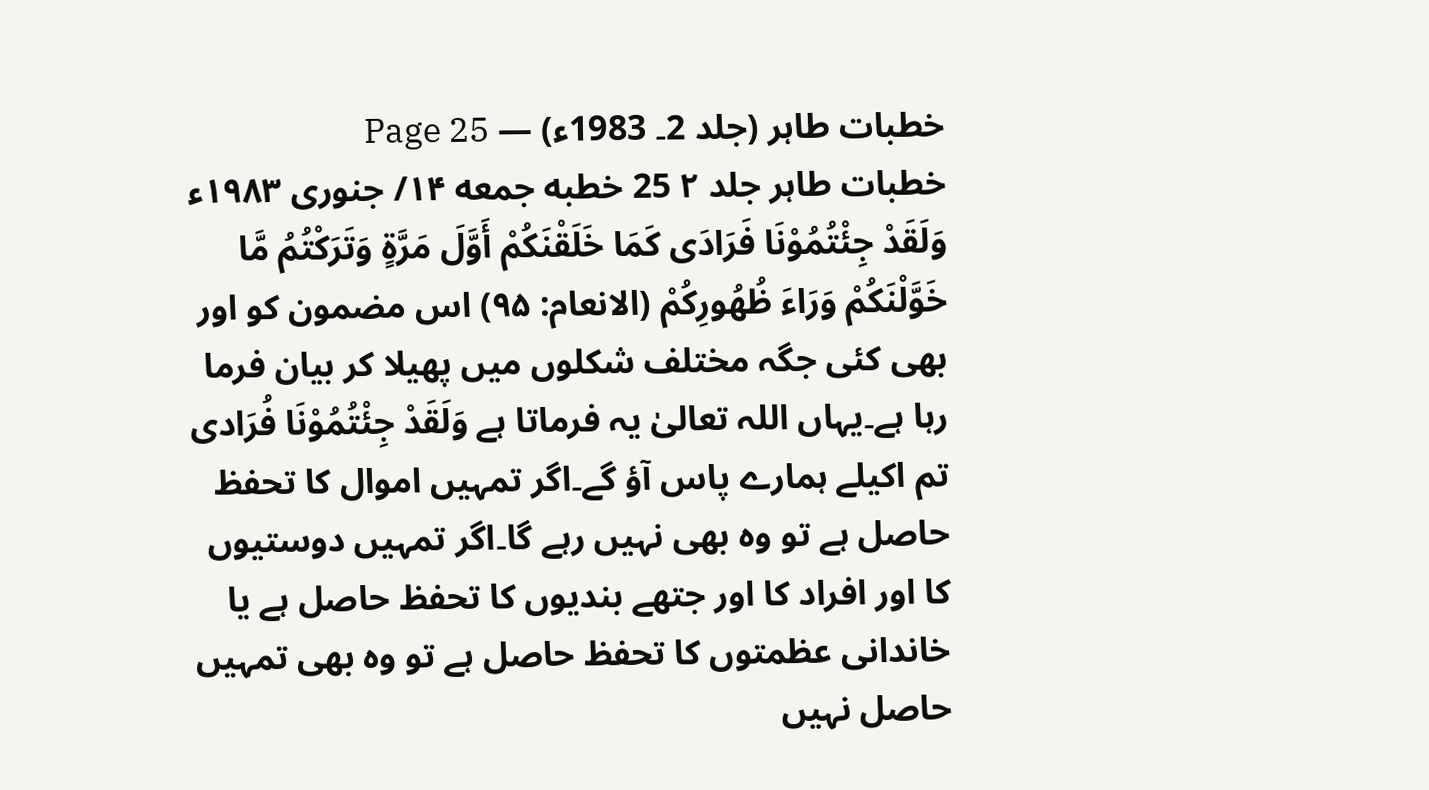خطبات طاہر (جلد 2۔ 1983ء) — Page 25
خطبات طاہر جلد ۲ 25 خطبه جمعه ۱۴/ جنوری ۱۹۸۳ء وَلَقَدْ جِئْتُمُوْنَا فَرَادَى كَمَا خَلَقْنَكُمْ أَوَّلَ مَرَّةٍ وَتَرَكْتُمُ مَّا خَوَّلْنَكُمْ وَرَاءَ ظُهُورِكُمْ (الانعام: ۹۵) اس مضمون کو اور بھی کئی جگہ مختلف شکلوں میں پھیلا کر بیان فرما رہا ہے۔یہاں اللہ تعالیٰ یہ فرماتا ہے وَلَقَدْ جِئْتُمُوْنَا فُرَادی تم اکیلے ہمارے پاس آؤ گے۔اگر تمہیں اموال کا تحفظ حاصل ہے تو وہ بھی نہیں رہے گا۔اگر تمہیں دوستیوں کا اور افراد کا اور جتھے بندیوں کا تحفظ حاصل ہے یا خاندانی عظمتوں کا تحفظ حاصل ہے تو وہ بھی تمہیں حاصل نہیں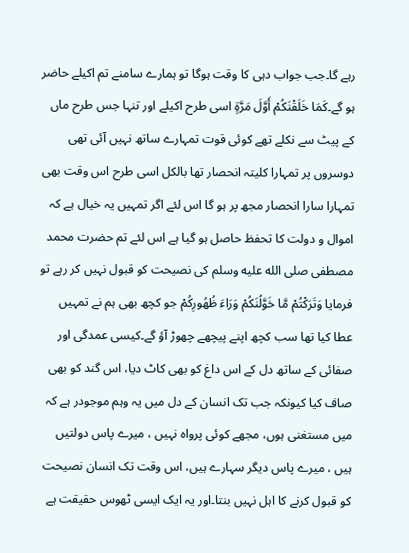رہے گا۔جب جواب دہی کا وقت ہوگا تو ہمارے سامنے تم اکیلے حاضر ہو گے۔كَمَا خَلَقْنَكُمْ أَوَّلَ مَرَّةٍ اسی طرح اکیلے اور تنہا جس طرح ماں کے پیٹ سے نکلے تھے کوئی قوت تمہارے ساتھ نہیں آئی تھی دوسروں پر تمہارا کلیتہ انحصار تھا بالکل اسی طرح اس وقت بھی تمہارا سارا انحصار مجھ پر ہو گا اس لئے اگر تمہیں یہ خیال ہے کہ اموال و دولت کا تحفظ حاصل ہو گیا ہے اس لئے تم حضرت محمد مصطفی صلى الله عليه وسلم کی نصیحت کو قبول نہیں کر رہے تو فرمایا وَتَرَكْتُمْ مَّا خَوَّلُنَكُمْ وَرَاءَ ظُهُورِكُمْ جو کچھ بھی ہم نے تمہیں عطا کیا تھا سب کچھ اپنے پیچھے چھوڑ آؤ گے۔کیسی عمدگی اور صفائی کے ساتھ دل کے اس داغ کو بھی کاٹ دیا، اس گند کو بھی صاف کیا کیونکہ جب تک انسان کے دل میں یہ وہم موجودر ہے کہ میں مستغنی ہوں، مجھے کوئی پرواہ نہیں ، میرے پاس دولتیں ہیں ، میرے پاس دیگر سہارے ہیں، اس وقت تک انسان نصیحت کو قبول کرنے کا اہل نہیں بنتا۔اور یہ ایک ایسی ٹھوس حقیقت ہے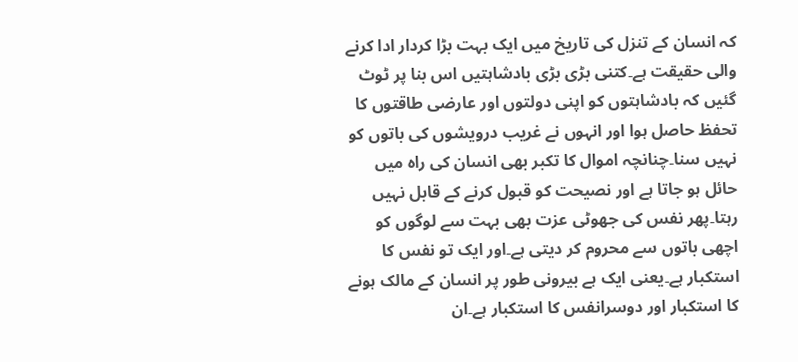کہ انسان کے تنزل کی تاریخ میں ایک بہت بڑا کردار ادا کرنے والی حقیقت ہے۔کتنی بڑی بڑی بادشاہتیں اس بنا پر ٹوٹ گئیں کہ بادشاہتوں کو اپنی دولتوں اور عارضی طاقتوں کا تحفظ حاصل ہوا اور انہوں نے غریب درویشوں کی باتوں کو نہیں سنا۔چنانچہ اموال کا تکبر بھی انسان کی راہ میں حائل ہو جاتا ہے اور نصیحت کو قبول کرنے کے قابل نہیں رہتا۔پھر نفس کی جھوٹی عزت بھی بہت سے لوگوں کو اچھی باتوں سے محروم کر دیتی ہے۔اور ایک تو نفس کا استکبار ہے۔یعنی ایک ہے بیرونی طور پر انسان کے مالک ہونے کا استکبار اور دوسرانفس کا استکبار ہے۔ان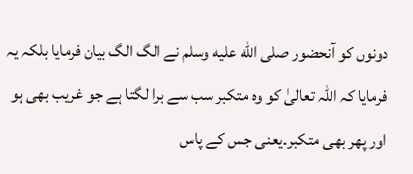دونوں کو آنحضور صلى الله عليه وسلم نے الگ الگ بیان فرمایا بلکہ یہ فرمایا کہ اللہ تعالیٰ کو وہ متکبر سب سے برا لگتا ہے جو غریب بھی ہو اور پھر بھی متکبر۔یعنی جس کے پاس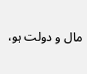مال و دولت ہو،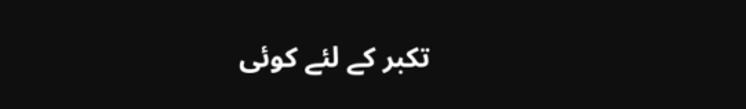تکبر کے لئے کوئی